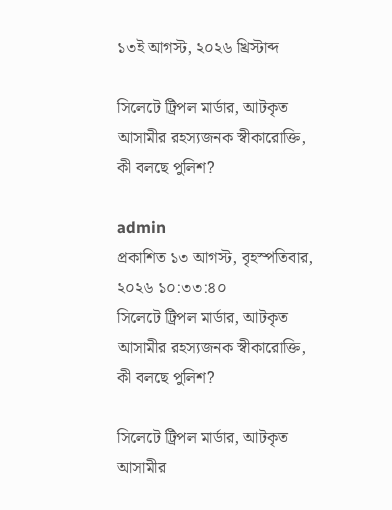১৩ই আগস্ট, ২০২৬ খ্রিস্টাব্দ

সিলেটে ট্রিপল মার্ডার, আটকৃত আসামীর রহস্যজনক স্বীকারোক্তি, কী বলছে পুলিশ?

admin
প্রকাশিত ১৩ আগস্ট, বৃহস্পতিবার, ২০২৬ ১০:৩৩:৪০
সিলেটে ট্রিপল মার্ডার, আটকৃত আসামীর রহস্যজনক স্বীকারোক্তি, কী বলছে পুলিশ?

সিলেটে ট্রিপল মার্ডার, আটকৃত আসামীর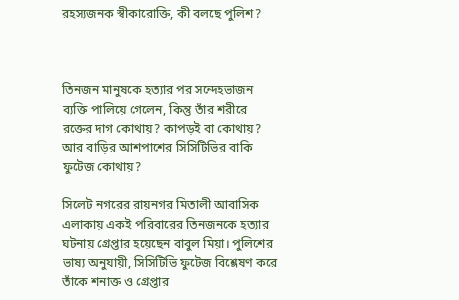রহস্যজনক স্বীকারোক্তি, কী বলছে পুলিশ?



তিনজন মানুষকে হত্যার পর সন্দেহভাজন ব্যক্তি পালিয়ে গেলেন, কিন্তু তাঁর শরীরে রক্তের দাগ কোথায়? কাপড়ই বা কোথায়? আর বাড়ির আশপাশের সিসিটিভির বাকি ফুটেজ কোথায়?

সিলেট নগরের রায়নগর মিতালী আবাসিক এলাকায় একই পরিবারের তিনজনকে হত্যার ঘটনায় গ্রেপ্তার হয়েছেন বাবুল মিয়া। পুলিশের ভাষ্য অনুযায়ী, সিসিটিভি ফুটেজ বিশ্লেষণ করে তাঁকে শনাক্ত ও গ্রেপ্তার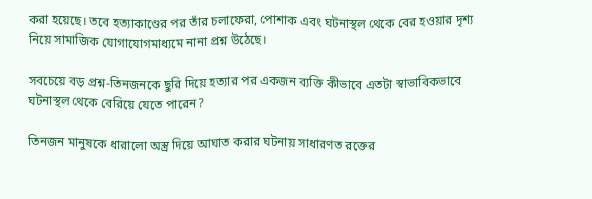করা হয়েছে। তবে হত্যাকাণ্ডের পর তাঁর চলাফেরা, পোশাক এবং ঘটনাস্থল থেকে বের হওয়ার দৃশ্য নিয়ে সামাজিক যোগাযোগমাধ্যমে নানা প্রশ্ন উঠেছে।

সবচেয়ে বড় প্রশ্ন-তিনজনকে ছুরি দিয়ে হত্যার পর একজন ব্যক্তি কীভাবে এতটা স্বাভাবিকভাবে ঘটনাস্থল থেকে বেরিয়ে যেতে পারেন?

তিনজন মানুষকে ধারালো অস্ত্র দিয়ে আঘাত করার ঘটনায় সাধারণত রক্তের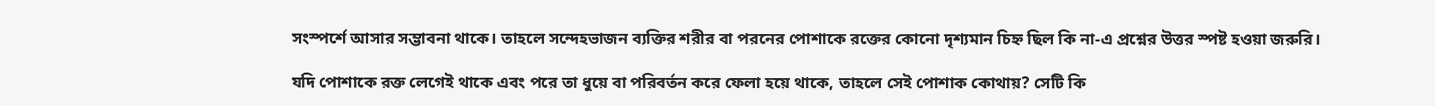সংস্পর্শে আসার সম্ভাবনা থাকে। তাহলে সন্দেহভাজন ব্যক্তির শরীর বা পরনের পোশাকে রক্তের কোনো দৃশ্যমান চিহ্ন ছিল কি না-এ প্রশ্নের উত্তর স্পষ্ট হওয়া জরুরি।

যদি পোশাকে রক্ত লেগেই থাকে এবং পরে তা ধুয়ে বা পরিবর্তন করে ফেলা হয়ে থাকে, তাহলে সেই পোশাক কোথায়? সেটি কি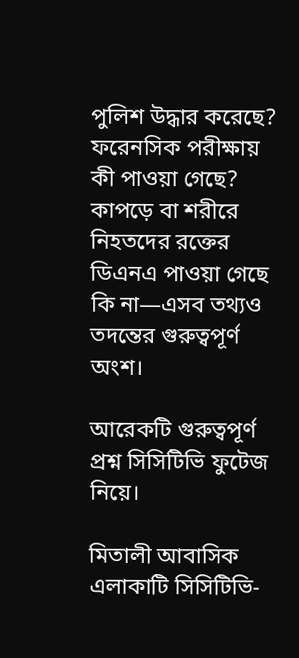পুলিশ উদ্ধার করেছে? ফরেনসিক পরীক্ষায় কী পাওয়া গেছে? কাপড়ে বা শরীরে নিহতদের রক্তের ডিএনএ পাওয়া গেছে কি না—এসব তথ্যও তদন্তের গুরুত্বপূর্ণ অংশ।

আরেকটি গুরুত্বপূর্ণ প্রশ্ন সিসিটিভি ফুটেজ নিয়ে।

মিতালী আবাসিক এলাকাটি সিসিটিভি-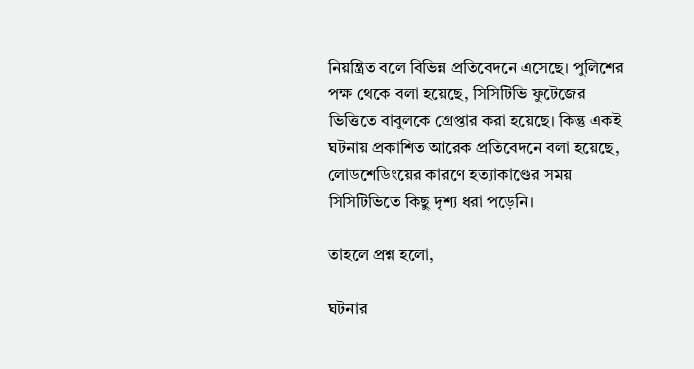নিয়ন্ত্রিত বলে বিভিন্ন প্রতিবেদনে এসেছে। পুলিশের পক্ষ থেকে বলা হয়েছে, সিসিটিভি ফুটেজের ভিত্তিতে বাবুলকে গ্রেপ্তার করা হয়েছে। কিন্তু একই ঘটনায় প্রকাশিত আরেক প্রতিবেদনে বলা হয়েছে, লোডশেডিংয়ের কারণে হত্যাকাণ্ডের সময় সিসিটিভিতে কিছু দৃশ্য ধরা পড়েনি।

তাহলে প্রশ্ন হলো,

ঘটনার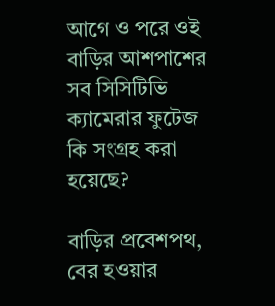আগে ও পরে ওই বাড়ির আশপাশের সব সিসিটিভি ক্যামেরার ফুটেজ কি সংগ্রহ করা হয়েছে?

বাড়ির প্রবেশপথ, বের হওয়ার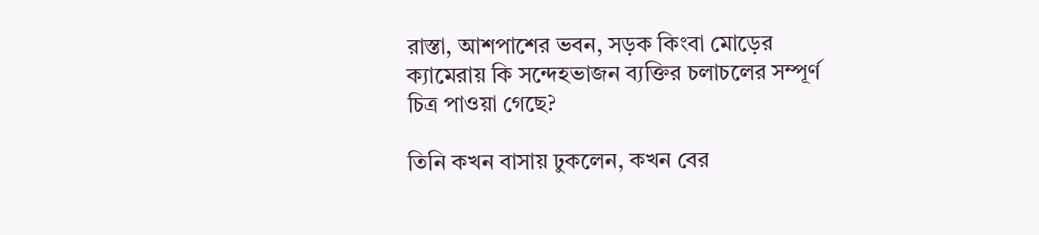রাস্তা, আশপাশের ভবন, সড়ক কিংবা মোড়ের ক্যামেরায় কি সন্দেহভাজন ব্যক্তির চলাচলের সম্পূর্ণ চিত্র পাওয়া গেছে?

তিনি কখন বাসায় ঢুকলেন, কখন বের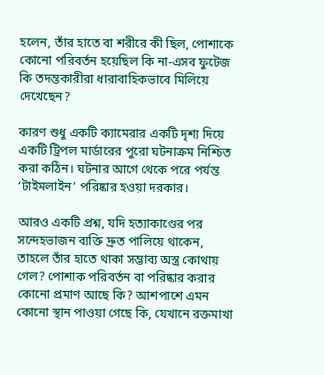হলেন, তাঁর হাতে বা শরীরে কী ছিল, পোশাকে কোনো পরিবর্তন হয়েছিল কি না-এসব ফুটেজ কি তদন্তকারীরা ধারাবাহিকভাবে মিলিয়ে দেখেছেন?

কারণ শুধু একটি ক্যামেরার একটি দৃশ্য দিয়ে একটি ট্রিপল মার্ডারের পুরো ঘটনাক্রম নিশ্চিত করা কঠিন। ঘটনার আগে থেকে পরে পর্যন্ত ‘টাইমলাইন’ পরিষ্কার হওয়া দরকার।

আরও একটি প্রশ্ন, যদি হত্যাকাণ্ডের পর সন্দেহভাজন ব্যক্তি দ্রুত পালিয়ে থাকেন, তাহলে তাঁর হাতে থাকা সম্ভাব্য অস্ত্র কোথায় গেল? পোশাক পরিবর্তন বা পরিষ্কার করার কোনো প্রমাণ আছে কি? আশপাশে এমন কোনো স্থান পাওয়া গেছে কি, যেখানে রক্তমাখা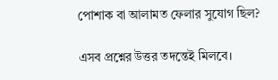পোশাক বা আলামত ফেলার সুযোগ ছিল?

এসব প্রশ্নের উত্তর তদন্তেই মিলবে।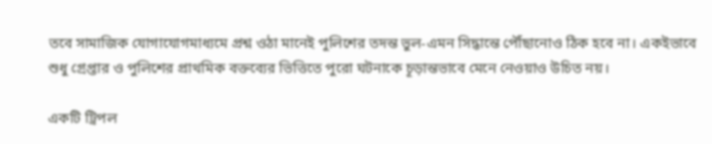তবে সামাজিক যোগাযোগমাধ্যমে প্রশ্ন ওঠা মানেই পুলিশের তদন্ত ভুল-এমন সিদ্ধান্তে পৌঁছানোও ঠিক হবে না। একইভাবে শুধু গ্রেপ্তার ও পুলিশের প্রাথমিক বক্তব্যের ভিত্তিতে পুরো ঘটনাকে চূড়ান্তভাবে মেনে নেওয়াও উচিত নয়।

একটি ট্রিপল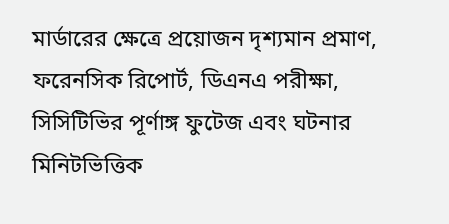মার্ডারের ক্ষেত্রে প্রয়োজন দৃশ্যমান প্রমাণ, ফরেনসিক রিপোর্ট, ডিএনএ পরীক্ষা, সিসিটিভির পূর্ণাঙ্গ ফুটেজ এবং ঘটনার মিনিটভিত্তিক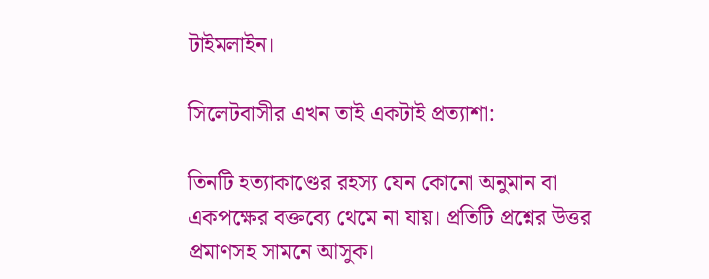টাইমলাইন।

সিলেটবাসীর এখন তাই একটাই প্রত্যাশা:

তিনটি হত্যাকাণ্ডের রহস্য যেন কোনো অনুমান বা একপক্ষের বক্তব্যে থেমে না যায়। প্রতিটি প্রশ্নের উত্তর প্রমাণসহ সামনে আসুক।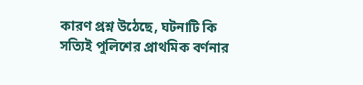কারণ প্রশ্ন উঠেছে, ঘটনাটি কি সত্যিই পুলিশের প্রাথমিক বর্ণনার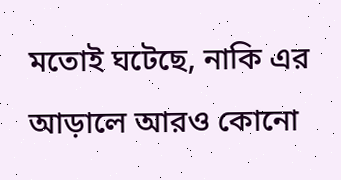মতোই ঘটেছে, নাকি এর আড়ালে আরও কোনো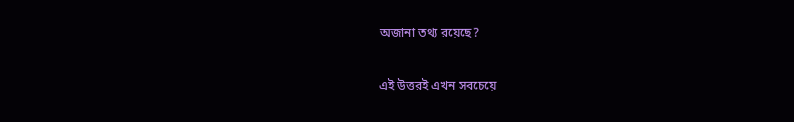অজানা তথ্য রয়েছে?

এই উত্তরই এখন সবচেয়ে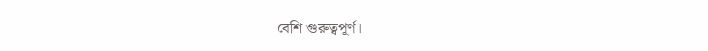বেশি গুরুত্বপূর্ণ।